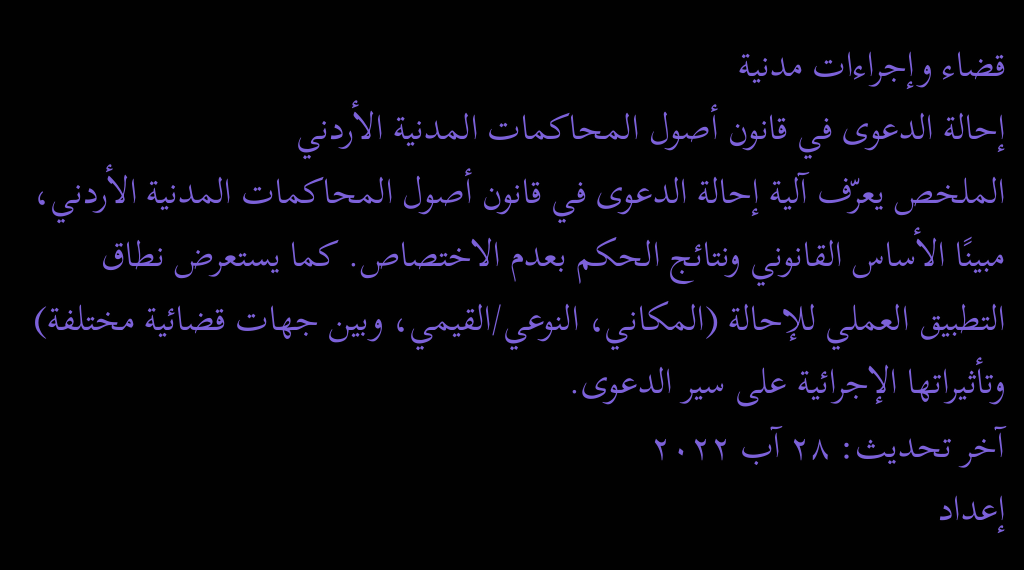قضاء وإجراءات مدنية
إحالة الدعوى في قانون أصول المحاكمات المدنية الأردني
الملخص يعرّف آلية إحالة الدعوى في قانون أصول المحاكمات المدنية الأردني، مبينًا الأساس القانوني ونتائج الحكم بعدم الاختصاص. كما يستعرض نطاق التطبيق العملي للإحالة (المكاني، النوعي/القيمي، وبين جهات قضائية مختلفة) وتأثيراتها الإجرائية على سير الدعوى.
آخر تحديث: ٢٨ آب ٢٠٢٢
إعداد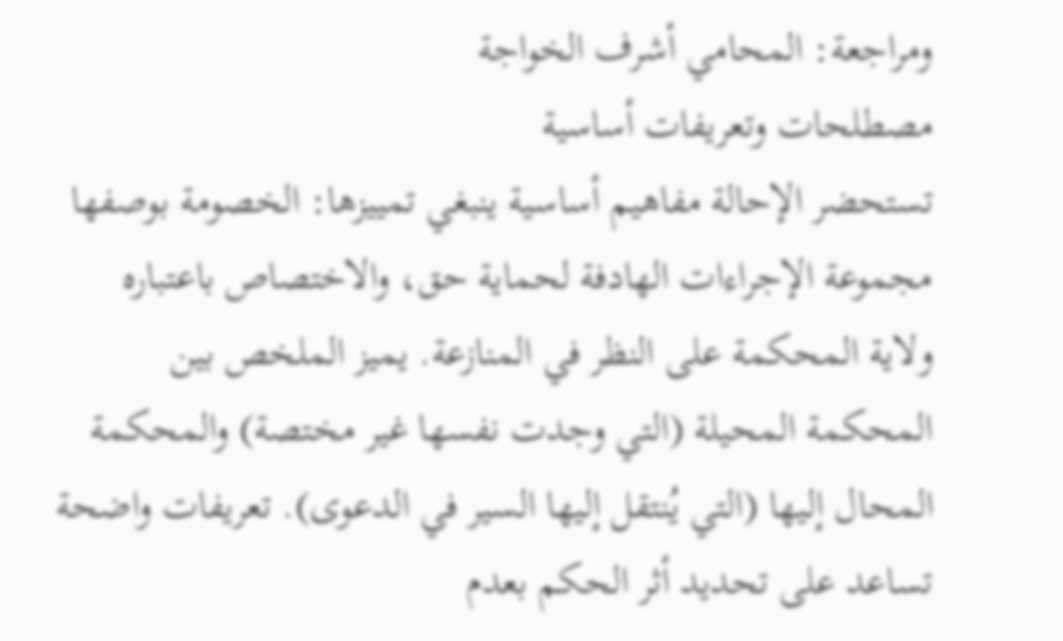ومراجعة: المحامي أشرف الخواجة
مصطلحات وتعريفات أساسية
تستحضر الإحالة مفاهيم أساسية ينبغي تمييزها: الخصومة بوصفها مجموعة الإجراءات الهادفة لحماية حق، والاختصاص باعتباره ولاية المحكمة على النظر في المنازعة. يميز الملخص بين المحكمة المحيلة (التي وجدت نفسها غير مختصة) والمحكمة المحال إليها (التي يُنتقل إليها السير في الدعوى). تعريفات واضحة تساعد على تحديد أثر الحكم بعدم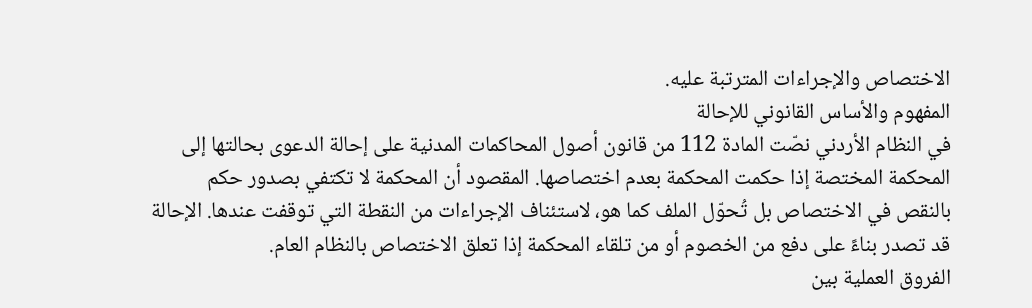الاختصاص والإجراءات المترتبة عليه.
المفهوم والأساس القانوني للإحالة
في النظام الأردني نصّت المادة 112 من قانون أصول المحاكمات المدنية على إحالة الدعوى بحالتها إلى المحكمة المختصة إذا حكمت المحكمة بعدم اختصاصها. المقصود أن المحكمة لا تكتفي بصدور حكم بالنقص في الاختصاص بل تُحوّل الملف كما هو، لاستئناف الإجراءات من النقطة التي توقفت عندها. الإحالة قد تصدر بناءً على دفع من الخصوم أو من تلقاء المحكمة إذا تعلق الاختصاص بالنظام العام.
الفروق العملية بين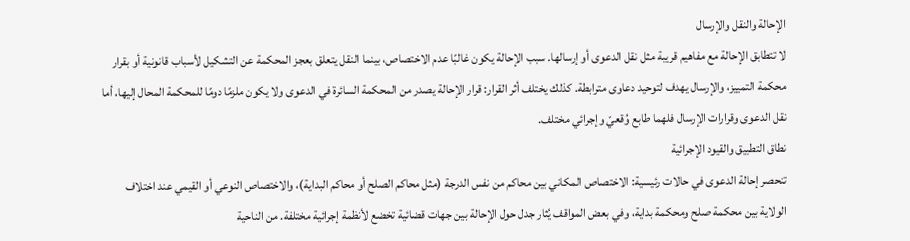الإحالة والنقل والإرسال
لا تتطابق الإحالة مع مفاهيم قريبة مثل نقل الدعوى أو إرسالها. سبب الإحالة يكون غالبًا عدم الاختصاص، بينما النقل يتعلق بعجز المحكمة عن التشكيل لأسباب قانونية أو بقرار محكمة التمييز، والإرسال يهدف لتوحيد دعاوى مترابطة. كذلك يختلف أثر القرار: قرار الإحالة يصدر من المحكمة السائرة في الدعوى ولا يكون ملزمًا دومًا للمحكمة المحال إليها، أما نقل الدعوى وقرارات الإرسال فلهما طابع وُقعيّ وإجرائي مختلف.
نطاق التطبيق والقيود الإجرائية
تنحصر إحالة الدعوى في حالات رئيسية: الاختصاص المكاني بين محاكم من نفس الدرجة (مثل محاكم الصلح أو محاكم البداية)، والاختصاص النوعي أو القيمي عند اختلاف الولاية بين محكمة صلح ومحكمة بداية، وفي بعض المواقف يُثار جدل حول الإحالة بين جهات قضائية تخضع لأنظمة إجرائية مختلفة. من الناحية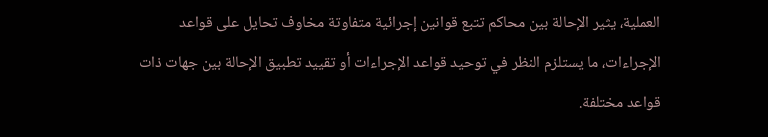العملية، يثير الإحالة بين محاكم تتبع قوانين إجرائية متفاوتة مخاوف تحايل على قواعد الإجراءات، ما يستلزم النظر في توحيد قواعد الإجراءات أو تقييد تطبيق الإحالة بين جهات ذات قواعد مختلفة.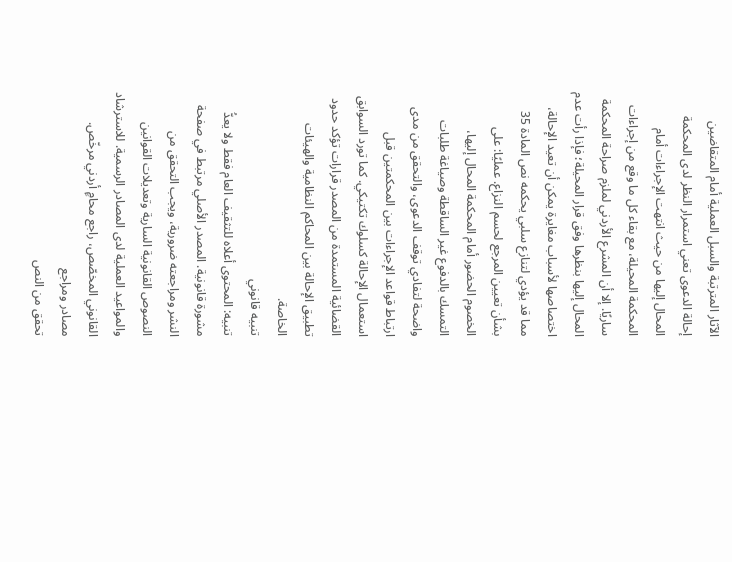الآثار المترتبة والسبل العملية أمام المتقاضين
إحالة الدعوى تعني استمرار النظر لدى المحكمة المحال إليها من حيث انتهت الإجراءات أمام المحكمة المحيلة، مع بقاء كل ما وقع من إجراءات ساريًا. إلا أن المشرع الأردني لملزم صراحة المحكمة المحال إليها بنظرها وفق قرار المحيلة؛ فإذا رأت عدم اختصاصها لأسباب مغايرة يمكن أن تعيد الإحالة، مما قد يؤدي لتنازع سلبي يحكمه نص المادة 35 بشأن تعيين المرجع لحسم النزاع. عمليًا: على الخصوم الحضور أمام المحكمة المحال إليها، التمسك بالدفوع غير الساقطة وصياغة طلبات واضحة لتفادي توقف الدعوى، والتحقق من مدى ارتباط قواعد الإجراءات بين المحكمتين قبل استعمال الإحالة كسلوك تكتيكي. كما تورد السوابق القضائية المستمدة من المصدر قرارات تؤكد حدود تطبيق الإحالة بين المحاكم النظامية والهيئات الخاصة.
تنبيه قانوني
تنبيه: المحتوى أعلاه للتثقيف العام فقط ولا يعدُّ مشورة قانونية. المصدر الأصلي مرتبط في صفحة النشر ومراجعته ضرورية، ويجب التحقق من النصوص القانونية السارية وتعديلات القوانين والمواعيد العملية لدى المصادر الرسمية. للاسترشاد القانوني المخصّص، راجع محامٍ أردني مرخّص.
مصادر ومراجع
تحقق من النص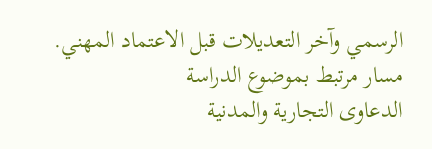الرسمي وآخر التعديلات قبل الاعتماد المهني.
مسار مرتبط بموضوع الدراسة
الدعاوى التجارية والمدنية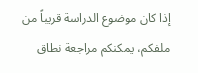إذا كان موضوع الدراسة قريباً من ملفكم، يمكنكم مراجعة نطاق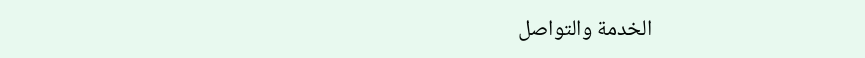الخدمة والتواصل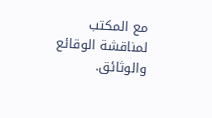مع المكتب لمناقشة الوقائع والوثائق.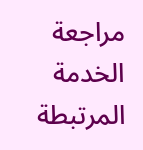مراجعة الخدمة المرتبطة